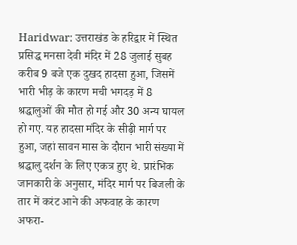Haridwar: उत्तराखंड के हरिद्वार में स्थित प्रसिद्ध मनसा देवी मंदिर में 28 जुलाई सुबह करीब 9 बजे एक दुखद हादसा हुआ, जिसमें भारी भीड़ के कारण मची भगदड़ में 8 श्रद्धालुओं की मौत हो गई और 30 अन्य घायल हो गए. यह हादसा मंदिर के सीढ़ी मार्ग पर हुआ, जहां सावन मास के दौरान भारी संख्या में श्रद्धालु दर्शन के लिए एकत्र हुए थे. प्रारंभिक जानकारी के अनुसार, मंदिर मार्ग पर बिजली के तार में करंट आने की अफवाह के कारण अफरा-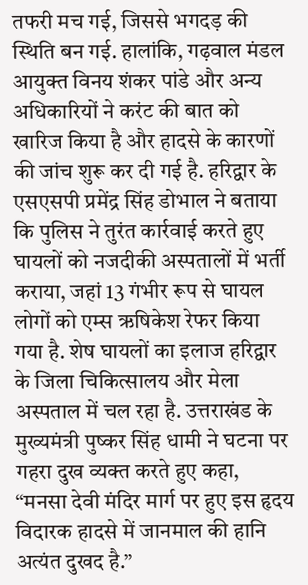तफरी मच गई, जिससे भगदड़ की स्थिति बन गई. हालांकि, गढ़वाल मंडल आयुक्त विनय शंकर पांडे और अन्य अधिकारियों ने करंट की बात को खारिज किया है और हादसे के कारणों की जांच शुरू कर दी गई है. हरिद्वार के एसएसपी प्रमेंद्र सिंह डोभाल ने बताया कि पुलिस ने तुरंत कार्रवाई करते हुए घायलों को नजदीकी अस्पतालों में भर्ती कराया, जहां 13 गंभीर रूप से घायल लोगों को एम्स ऋषिकेश रेफर किया गया है. शेष घायलों का इलाज हरिद्वार के जिला चिकित्सालय और मेला अस्पताल में चल रहा है. उत्तराखंड के मुख्यमंत्री पुष्कर सिंह धामी ने घटना पर गहरा दुख व्यक्त करते हुए कहा, “मनसा देवी मंदिर मार्ग पर हुए इस हृदय विदारक हादसे में जानमाल की हानि अत्यंत दुखद है.”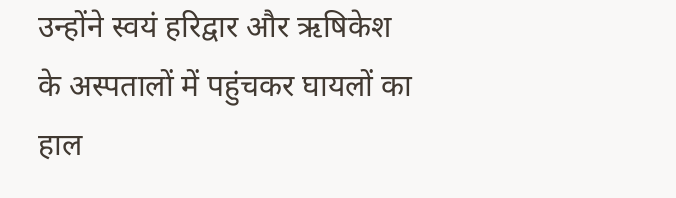उन्होंने स्वयं हरिद्वार और ऋषिकेश के अस्पतालों में पहुंचकर घायलों का हाल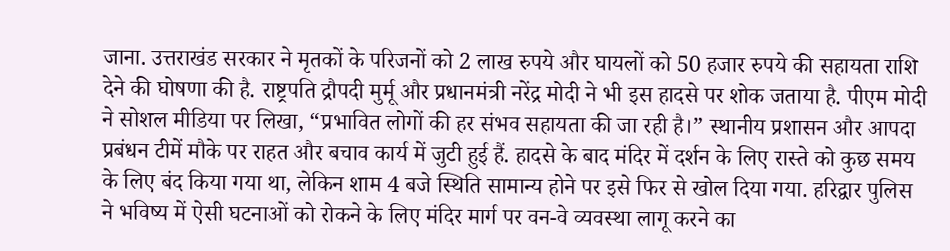जाना. उत्तराखंड सरकार ने मृतकों के परिजनों को 2 लाख रुपये और घायलों को 50 हजार रुपये की सहायता राशि देने की घोषणा की है. राष्ट्रपति द्रौपदी मुर्मू और प्रधानमंत्री नरेंद्र मोदी ने भी इस हादसे पर शोक जताया है. पीएम मोदी ने सोशल मीडिया पर लिखा, “प्रभावित लोगों की हर संभव सहायता की जा रही है।” स्थानीय प्रशासन और आपदा प्रबंधन टीमें मौके पर राहत और बचाव कार्य में जुटी हुई हैं. हादसे के बाद मंदिर में दर्शन के लिए रास्ते को कुछ समय के लिए बंद किया गया था, लेकिन शाम 4 बजे स्थिति सामान्य होने पर इसे फिर से खोल दिया गया. हरिद्वार पुलिस ने भविष्य में ऐसी घटनाओं को रोकने के लिए मंदिर मार्ग पर वन-वे व्यवस्था लागू करने का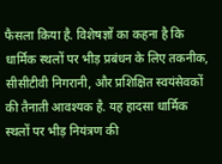फैसला किया है. विशेषज्ञों का कहना है कि धार्मिक स्थलों पर भीड़ प्रबंधन के लिए तकनीक, सीसीटीवी निगरानी, और प्रशिक्षित स्वयंसेवकों की तैनाती आवश्यक है. यह हादसा धार्मिक स्थलों पर भीड़ नियंत्रण की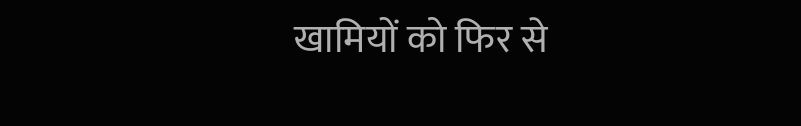खामियों को फिर से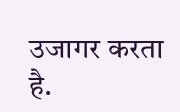उजागर करता है.